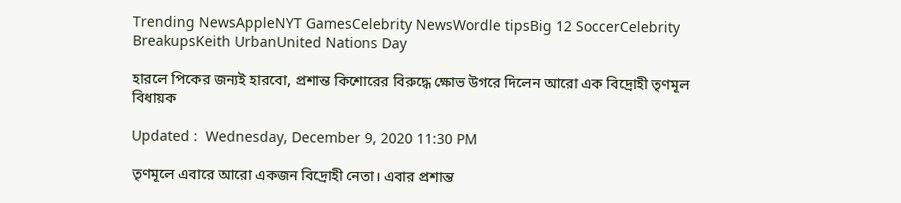Trending NewsAppleNYT GamesCelebrity NewsWordle tipsBig 12 SoccerCelebrity BreakupsKeith UrbanUnited Nations Day

হারলে পিকের জন্যই হারবো, প্রশান্ত কিশোরের বিরুদ্ধে ক্ষোভ উগরে দিলেন আরো এক বিদ্রোহী তৃণমূল বিধায়ক

Updated :  Wednesday, December 9, 2020 11:30 PM

তৃণমূলে এবারে আরো একজন বিদ্রোহী নেতা। এবার প্রশান্ত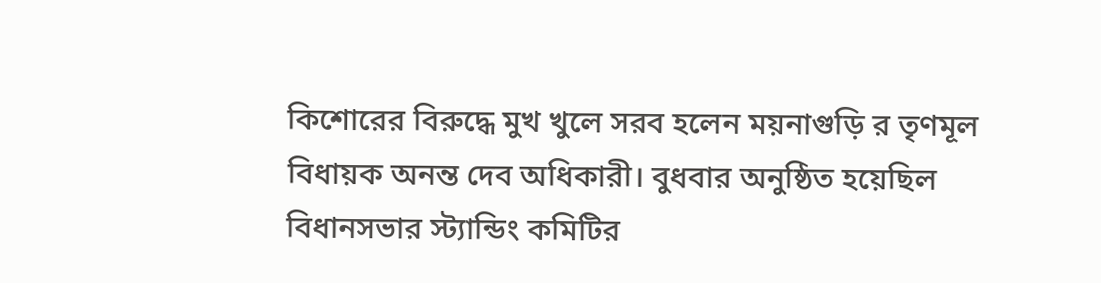কিশোরের বিরুদ্ধে মুখ খুলে সরব হলেন ময়নাগুড়ি র তৃণমূল বিধায়ক অনন্ত দেব অধিকারী। বুধবার অনুষ্ঠিত হয়েছিল বিধানসভার স্ট্যান্ডিং কমিটির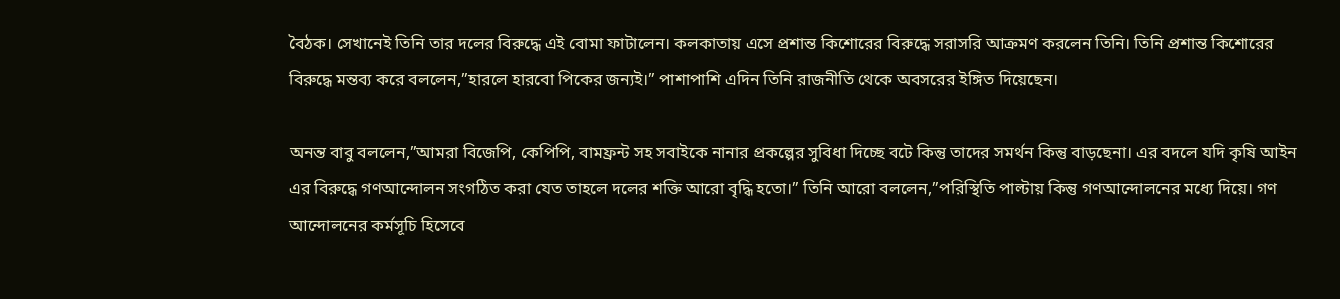বৈঠক। সেখানেই তিনি তার দলের বিরুদ্ধে এই বোমা ফাটালেন। কলকাতায় এসে প্রশান্ত কিশোরের বিরুদ্ধে সরাসরি আক্রমণ করলেন তিনি। তিনি প্রশান্ত কিশোরের বিরুদ্ধে মন্তব্য করে বললেন,”হারলে হারবো পিকের জন্যই।” পাশাপাশি এদিন তিনি রাজনীতি থেকে অবসরের ইঙ্গিত দিয়েছেন।

অনন্ত বাবু বললেন,”আমরা বিজেপি, কেপিপি, বামফ্রন্ট সহ সবাইকে নানার প্রকল্পের সুবিধা দিচ্ছে বটে কিন্তু তাদের সমর্থন কিন্তু বাড়ছেনা। এর বদলে যদি কৃষি আইন এর বিরুদ্ধে গণআন্দোলন সংগঠিত করা যেত তাহলে দলের শক্তি আরো বৃদ্ধি হতো।” তিনি আরো বললেন,”পরিস্থিতি পাল্টায় কিন্তু গণআন্দোলনের মধ্যে দিয়ে। গণ আন্দোলনের কর্মসূচি হিসেবে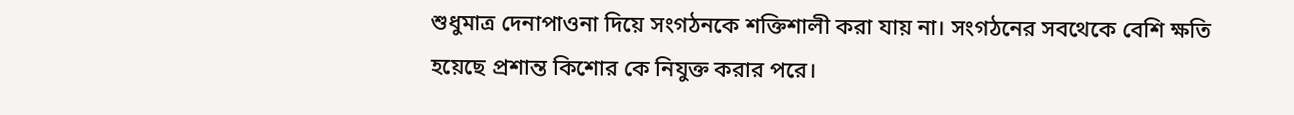শুধুমাত্র দেনাপাওনা দিয়ে সংগঠনকে শক্তিশালী করা যায় না। সংগঠনের সবথেকে বেশি ক্ষতি হয়েছে প্রশান্ত কিশোর কে নিযুক্ত করার পরে।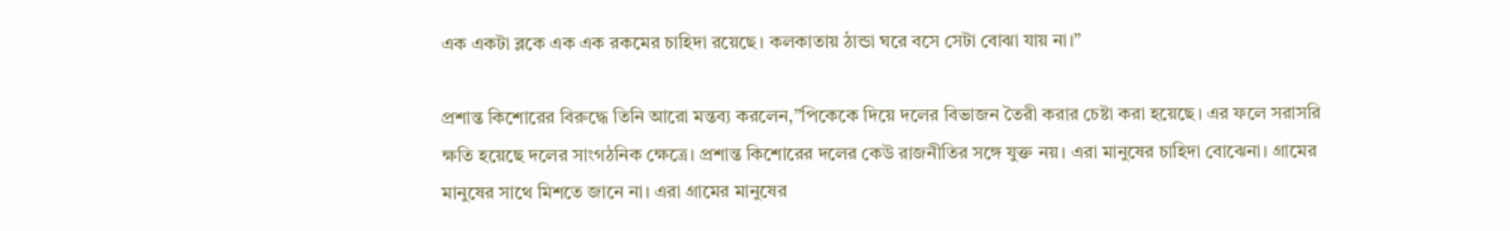এক একটা ব্লকে এক এক রকমের চাহিদা রয়েছে। কলকাতায় ঠান্ডা ঘরে বসে সেটা বোঝা যায় না।”

প্রশান্ত কিশোরের বিরুদ্ধে তিনি আরো মন্তব্য করলেন,”পিকেকে দিয়ে দলের বিভাজন তৈরী করার চেষ্টা করা হয়েছে। এর ফলে সরাসরি ক্ষতি হয়েছে দলের সাংগঠনিক ক্ষেত্রে। প্রশান্ত কিশোরের দলের কেউ রাজনীতির সঙ্গে যুক্ত নয়। এরা মানুষের চাহিদা বোঝেনা। গ্রামের মানুষের সাথে মিশতে জানে না। এরা গ্রামের মানুষের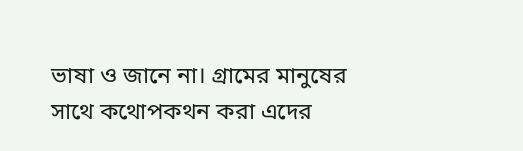ভাষা ও জানে না। গ্রামের মানুষের সাথে কথোপকথন করা এদের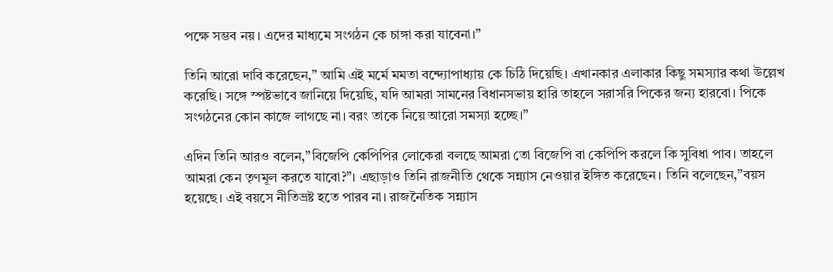পক্ষে সম্ভব নয়। এদের মাধ্যমে সংগঠন কে চাঙ্গা করা যাবেনা।”

তিনি আরো দাবি করেছেন,” আমি এই মর্মে মমতা বন্দ্যোপাধ্যায় কে চিঠি দিয়েছি। এখানকার এলাকার কিছু সমস্যার কথা উল্লেখ করেছি। সঙ্গে স্পষ্টভাবে জানিয়ে দিয়েছি, যদি আমরা সামনের বিধানসভায় হারি তাহলে সরাসরি পিকের জন্য হারবো। পিকে সংগঠনের কোন কাজে লাগছে না। বরং তাকে নিয়ে আরো সমস্যা হচ্ছে।”

এদিন তিনি আরও বলেন,”বিজেপি কেপিপির লোকেরা বলছে আমরা তো বিজেপি বা কেপিপি করলে কি সুবিধা পাব। তাহলে আমরা কেন তৃণমূল করতে যাবো?”। এছাড়াও তিনি রাজনীতি থেকে সন্ন্যাস নেওয়ার ইঙ্গিত করেছেন। তিনি বলেছেন,”বয়স হয়েছে। এই বয়সে নীতিভ্রষ্ট হতে পারব না। রাজনৈতিক সন্ন্যাস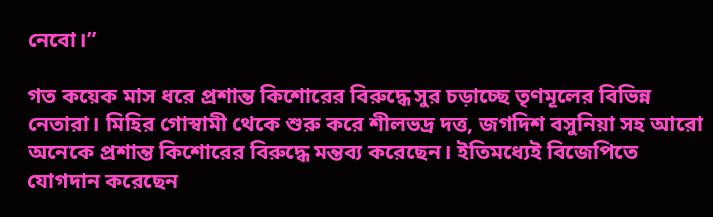নেবো।”

গত কয়েক মাস ধরে প্রশান্ত কিশোরের বিরুদ্ধে সুর চড়াচ্ছে তৃণমূলের বিভিন্ন নেতারা। মিহির গোস্বামী থেকে শুরু করে শীলভদ্র দত্ত, জগদিশ বসুনিয়া সহ আরো অনেকে প্রশান্ত কিশোরের বিরুদ্ধে মন্তব্য করেছেন। ইতিমধ্যেই বিজেপিতে যোগদান করেছেন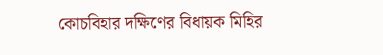কোচবিহার দক্ষিণের বিধায়ক মিহির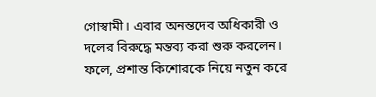গোস্বামী। এবার অনন্তদেব অধিকারী ও দলের বিরুদ্ধে মন্তব্য করা শুরু করলেন। ফলে, প্রশান্ত কিশোরকে নিয়ে নতুন করে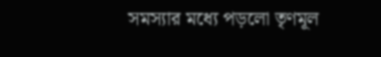সমস্যার মধ্যে পড়লো তৃণমূল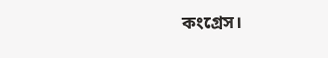কংগ্রেস।